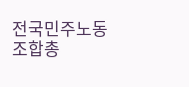전국민주노동조합총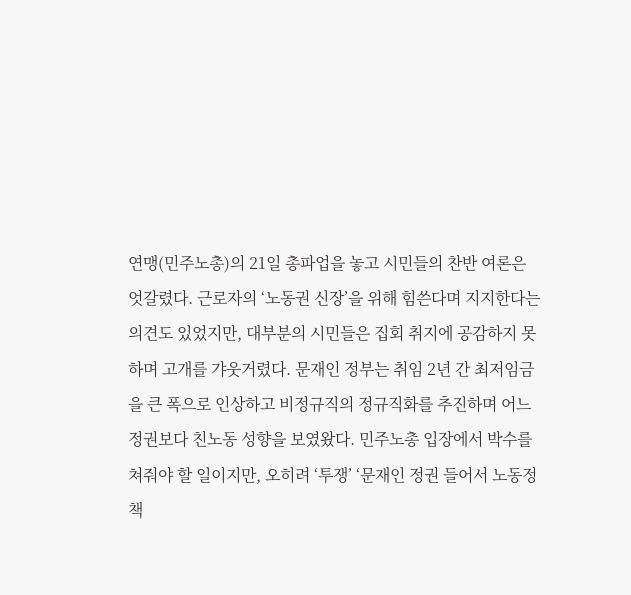연맹(민주노총)의 21일 총파업을 놓고 시민들의 찬반 여론은 엇갈렸다. 근로자의 ‘노동권 신장’을 위해 힘쓴다며 지지한다는 의견도 있었지만, 대부분의 시민들은 집회 취지에 공감하지 못하며 고개를 갸웃거렸다. 문재인 정부는 취임 2년 간 최저임금을 큰 폭으로 인상하고 비정규직의 정규직화를 추진하며 어느 정권보다 친노동 성향을 보였왔다. 민주노총 입장에서 박수를 쳐줘야 할 일이지만, 오히려 ‘투쟁’ ‘문재인 정권 들어서 노동정책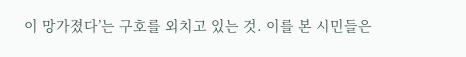이 망가졌다’는 구호를 외치고 있는 것. 이를 본 시민들은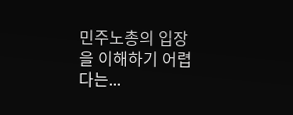민주노총의 입장을 이해하기 어렵다는...